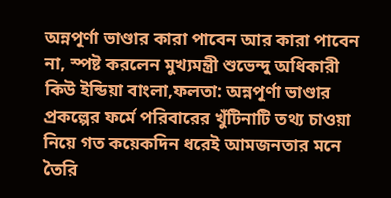অন্নপূর্ণা ভাণ্ডার কারা পাবেন আর কারা পাবেন না, স্পষ্ট করলেন মুখ্যমন্ত্রী শুভেন্দু অধিকারী
কিউ ইন্ডিয়া বাংলা,ফলতা: অন্নপূর্ণা ভাণ্ডার প্রকল্পের ফর্মে পরিবারের খুঁটিনাটি তথ্য চাওয়া নিয়ে গত কয়েকদিন ধরেই আমজনতার মনে তৈরি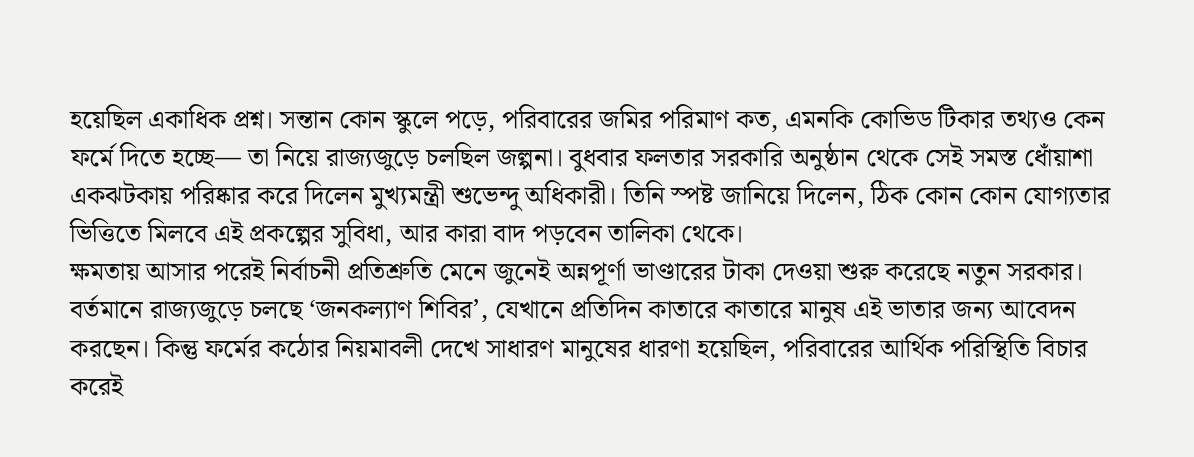হয়েছিল একাধিক প্রশ্ন। সন্তান কোন স্কুলে পড়ে, পরিবারের জমির পরিমাণ কত, এমনকি কোভিড টিকার তথ্যও কেন ফর্মে দিতে হচ্ছে— তা নিয়ে রাজ্যজুড়ে চলছিল জল্পনা। বুধবার ফলতার সরকারি অনুষ্ঠান থেকে সেই সমস্ত ধোঁয়াশা একঝটকায় পরিষ্কার করে দিলেন মুখ্যমন্ত্রী শুভেন্দু অধিকারী। তিনি স্পষ্ট জানিয়ে দিলেন, ঠিক কোন কোন যোগ্যতার ভিত্তিতে মিলবে এই প্রকল্পের সুবিধা, আর কারা বাদ পড়বেন তালিকা থেকে।
ক্ষমতায় আসার পরেই নির্বাচনী প্রতিশ্রুতি মেনে জুনেই অন্নপূর্ণা ভাণ্ডারের টাকা দেওয়া শুরু করেছে নতুন সরকার। বর্তমানে রাজ্যজুড়ে চলছে ‘জনকল্যাণ শিবির’, যেখানে প্রতিদিন কাতারে কাতারে মানুষ এই ভাতার জন্য আবেদন করছেন। কিন্তু ফর্মের কঠোর নিয়মাবলী দেখে সাধারণ মানুষের ধারণা হয়েছিল, পরিবারের আর্থিক পরিস্থিতি বিচার করেই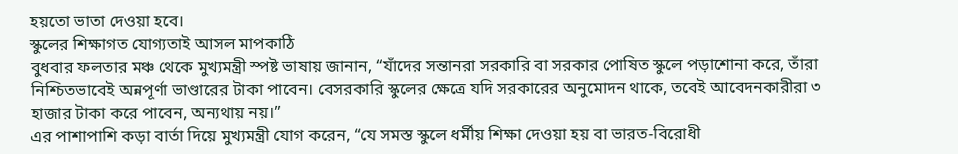হয়তো ভাতা দেওয়া হবে।
স্কুলের শিক্ষাগত যোগ্যতাই আসল মাপকাঠি
বুধবার ফলতার মঞ্চ থেকে মুখ্যমন্ত্রী স্পষ্ট ভাষায় জানান, “যাঁদের সন্তানরা সরকারি বা সরকার পোষিত স্কুলে পড়াশোনা করে, তাঁরা নিশ্চিতভাবেই অন্নপূর্ণা ভাণ্ডারের টাকা পাবেন। বেসরকারি স্কুলের ক্ষেত্রে যদি সরকারের অনুমোদন থাকে, তবেই আবেদনকারীরা ৩ হাজার টাকা করে পাবেন, অন্যথায় নয়।”
এর পাশাপাশি কড়া বার্তা দিয়ে মুখ্যমন্ত্রী যোগ করেন, “যে সমস্ত স্কুলে ধর্মীয় শিক্ষা দেওয়া হয় বা ভারত-বিরোধী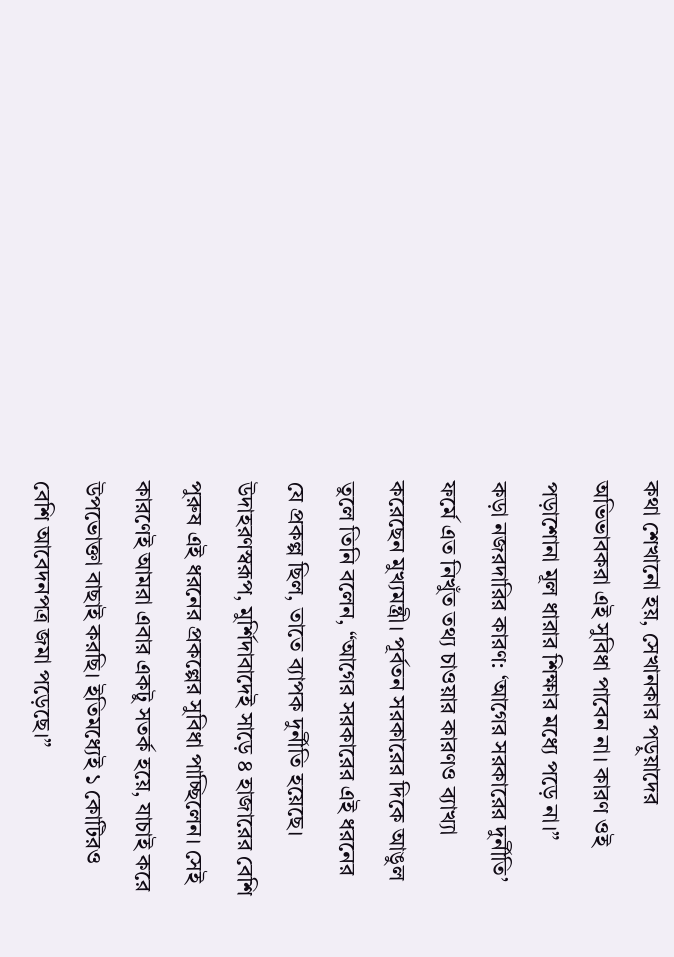কথা শেখানো হয়, সেখানকার পড়ুয়াদের অভিভাবকরা এই সুবিধা পাবেন না। কারণ ওই পড়াশোনা মূল ধারার শিক্ষার মধ্যে পড়ে না।”
কড়া নজরদারির কারণ: ‘আগের সরকারের দুর্নীতি’
ফর্মে এত নিখুঁত তথ্য চাওয়ার কারণও ব্যাখ্যা করেছেন মুখ্যমন্ত্রী। পূর্বতন সরকারের দিকে আঙুল তুলে তিনি বলেন, “আগের সরকারের এই ধরনের যে প্রকল্প ছিল, তাতে ব্যাপক দুর্নীতি হয়েছে। উদাহরণস্বরূপ, মুর্শিদাবাদেই সাড়ে ৪ হাজারের বেশি পুরুষ এই ধরনের প্রকল্পের সুবিধা পাচ্ছিলেন। সেই কারণেই আমরা এবার একটু সতর্ক হয়ে, যাচাই করে উপভোক্তা বাছাই করছি। ইতিমধ্যেই ১ কোটিরও বেশি আবেদনপত্র জমা পড়েছে।”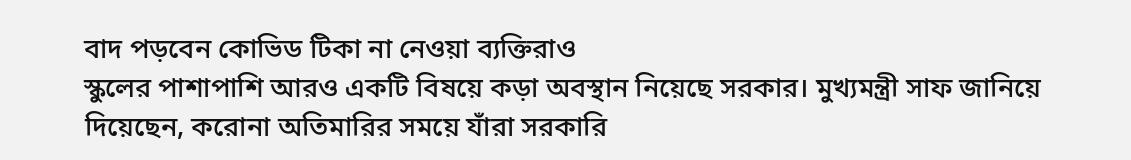বাদ পড়বেন কোভিড টিকা না নেওয়া ব্যক্তিরাও
স্কুলের পাশাপাশি আরও একটি বিষয়ে কড়া অবস্থান নিয়েছে সরকার। মুখ্যমন্ত্রী সাফ জানিয়ে দিয়েছেন, করোনা অতিমারির সময়ে যাঁরা সরকারি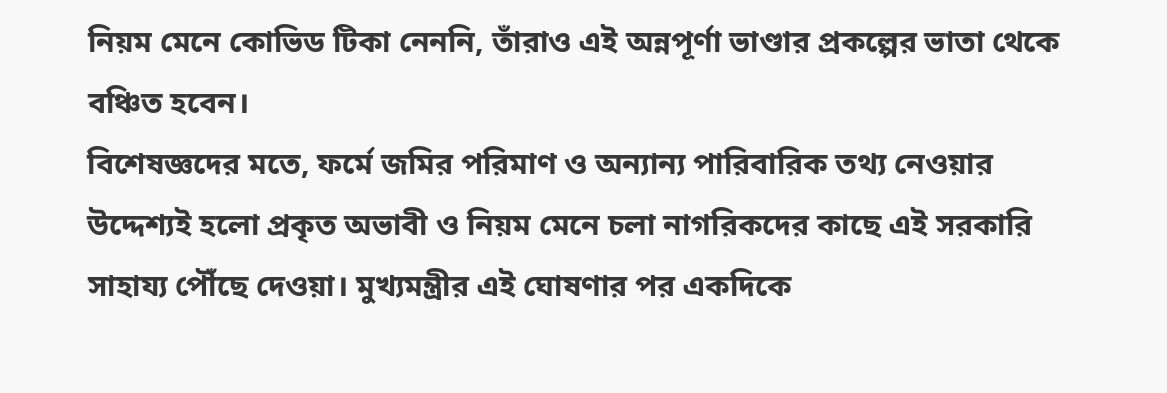নিয়ম মেনে কোভিড টিকা নেননি, তাঁরাও এই অন্নপূর্ণা ভাণ্ডার প্রকল্পের ভাতা থেকে বঞ্চিত হবেন।
বিশেষজ্ঞদের মতে, ফর্মে জমির পরিমাণ ও অন্যান্য পারিবারিক তথ্য নেওয়ার উদ্দেশ্যই হলো প্রকৃত অভাবী ও নিয়ম মেনে চলা নাগরিকদের কাছে এই সরকারি সাহায্য পৌঁছে দেওয়া। মুখ্যমন্ত্রীর এই ঘোষণার পর একদিকে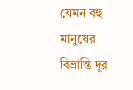যেমন বহু মানুষের বিভ্রান্তি দূর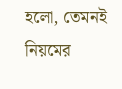হলো, তেমনই নিয়মের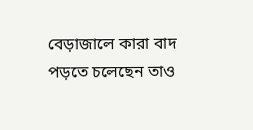বেড়াজালে কারা বাদ পড়তে চলেছেন তাও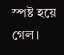স্পষ্ট হয়ে গেল।